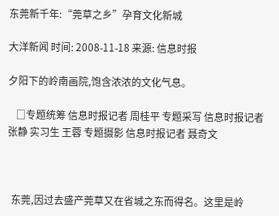东莞新千年:“莞草之乡”孕育文化新城

大洋新闻 时间: 2008-11-18 来源: 信息时报

夕阳下的岭南画院,饱含浓浓的文化气息。

    □专题统筹 信息时报记者 周桂平 专题采写 信息时报记者 张静 实习生 王蓉 专题摄影 信息时报记者 聂奇文



  东莞,因过去盛产莞草又在省城之东而得名。这里是岭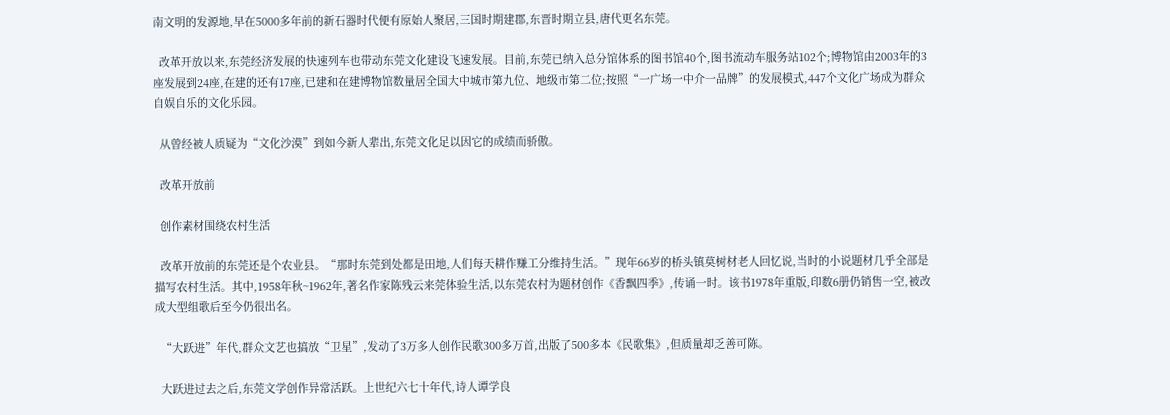南文明的发源地,早在5000多年前的新石器时代便有原始人聚居,三国时期建郡,东晋时期立县,唐代更名东莞。

  改革开放以来,东莞经济发展的快速列车也带动东莞文化建设飞速发展。目前,东莞已纳入总分馆体系的图书馆40个,图书流动车服务站102个;博物馆由2003年的3座发展到24座,在建的还有17座,已建和在建博物馆数量居全国大中城市第九位、地级市第二位;按照“一广场一中介一品牌”的发展模式,447个文化广场成为群众自娱自乐的文化乐园。

  从曾经被人质疑为“文化沙漠”到如今新人辈出,东莞文化足以因它的成绩而骄傲。

  改革开放前

  创作素材围绕农村生活

  改革开放前的东莞还是个农业县。“那时东莞到处都是田地,人们每天耕作赚工分维持生活。”现年66岁的桥头镇莫树材老人回忆说,当时的小说题材几乎全部是描写农村生活。其中,1958年秋~1962年,著名作家陈残云来莞体验生活,以东莞农村为题材创作《香飘四季》,传诵一时。该书1978年重版,印数6册仍销售一空,被改成大型组歌后至今仍很出名。

  “大跃进”年代,群众文艺也搞放“卫星”,发动了3万多人创作民歌300多万首,出版了500多本《民歌集》,但质量却乏善可陈。

  大跃进过去之后,东莞文学创作异常活跃。上世纪六七十年代,诗人谭学良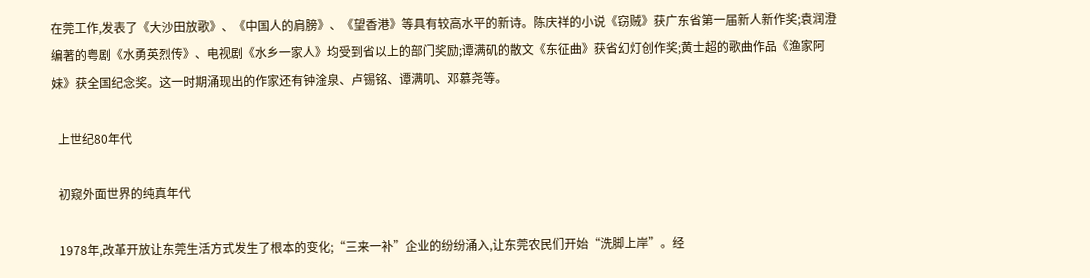在莞工作,发表了《大沙田放歌》、《中国人的肩膀》、《望香港》等具有较高水平的新诗。陈庆祥的小说《窃贼》获广东省第一届新人新作奖;袁润澄编著的粤剧《水勇英烈传》、电视剧《水乡一家人》均受到省以上的部门奖励;谭满矶的散文《东征曲》获省幻灯创作奖;黄士超的歌曲作品《渔家阿妹》获全国纪念奖。这一时期涌现出的作家还有钟淦泉、卢锡铭、谭满叽、邓慕尧等。

  上世纪80年代

  初窥外面世界的纯真年代

  1978年,改革开放让东莞生活方式发生了根本的变化;“三来一补”企业的纷纷涌入,让东莞农民们开始“洗脚上岸”。经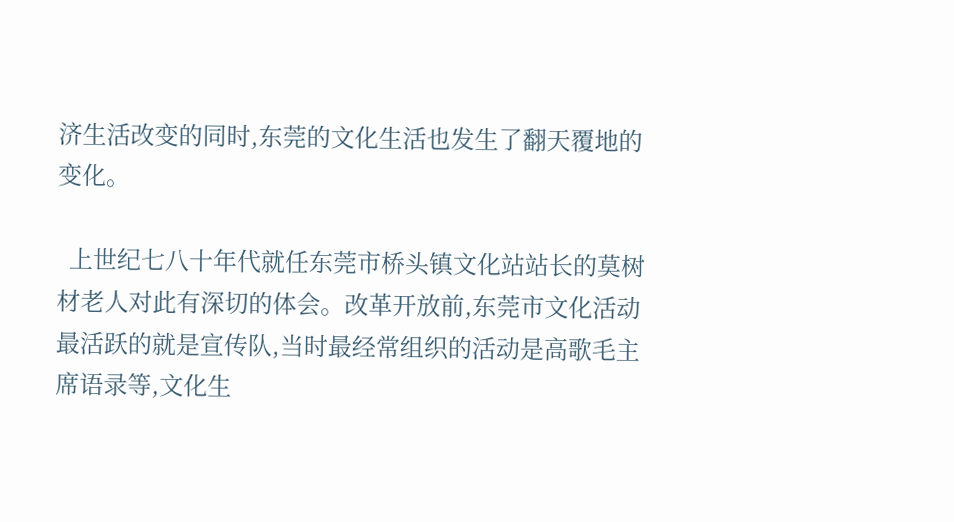济生活改变的同时,东莞的文化生活也发生了翻天覆地的变化。

  上世纪七八十年代就任东莞市桥头镇文化站站长的莫树材老人对此有深切的体会。改革开放前,东莞市文化活动最活跃的就是宣传队,当时最经常组织的活动是高歌毛主席语录等,文化生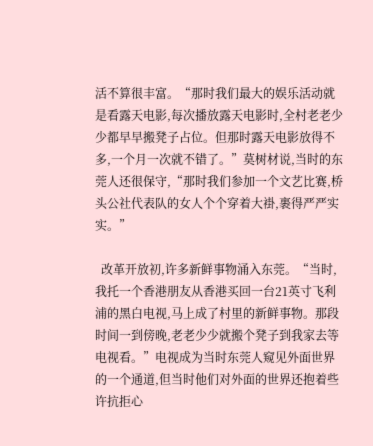活不算很丰富。“那时我们最大的娱乐活动就是看露天电影,每次播放露天电影时,全村老老少少都早早搬凳子占位。但那时露天电影放得不多,一个月一次就不错了。”莫树材说,当时的东莞人还很保守,“那时我们参加一个文艺比赛,桥头公社代表队的女人个个穿着大褂,裹得严严实实。”

  改革开放初,许多新鲜事物涌入东莞。“当时,我托一个香港朋友从香港买回一台21英寸飞利浦的黑白电视,马上成了村里的新鲜事物。那段时间一到傍晚,老老少少就搬个凳子到我家去等电视看。”电视成为当时东莞人窥见外面世界的一个通道,但当时他们对外面的世界还抱着些许抗拒心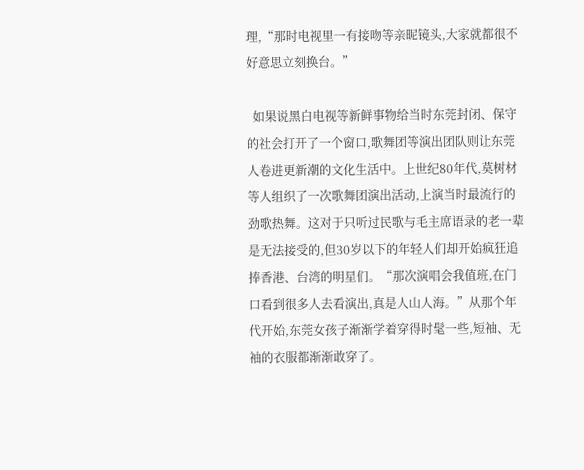理,“那时电视里一有接吻等亲昵镜头,大家就都很不好意思立刻换台。”

  如果说黑白电视等新鲜事物给当时东莞封闭、保守的社会打开了一个窗口,歌舞团等演出团队则让东莞人卷进更新潮的文化生活中。上世纪80年代,莫树材等人组织了一次歌舞团演出活动,上演当时最流行的劲歌热舞。这对于只听过民歌与毛主席语录的老一辈是无法接受的,但30岁以下的年轻人们却开始疯狂追捧香港、台湾的明星们。“那次演唱会我值班,在门口看到很多人去看演出,真是人山人海。”从那个年代开始,东莞女孩子渐渐学着穿得时髦一些,短袖、无袖的衣服都渐渐敢穿了。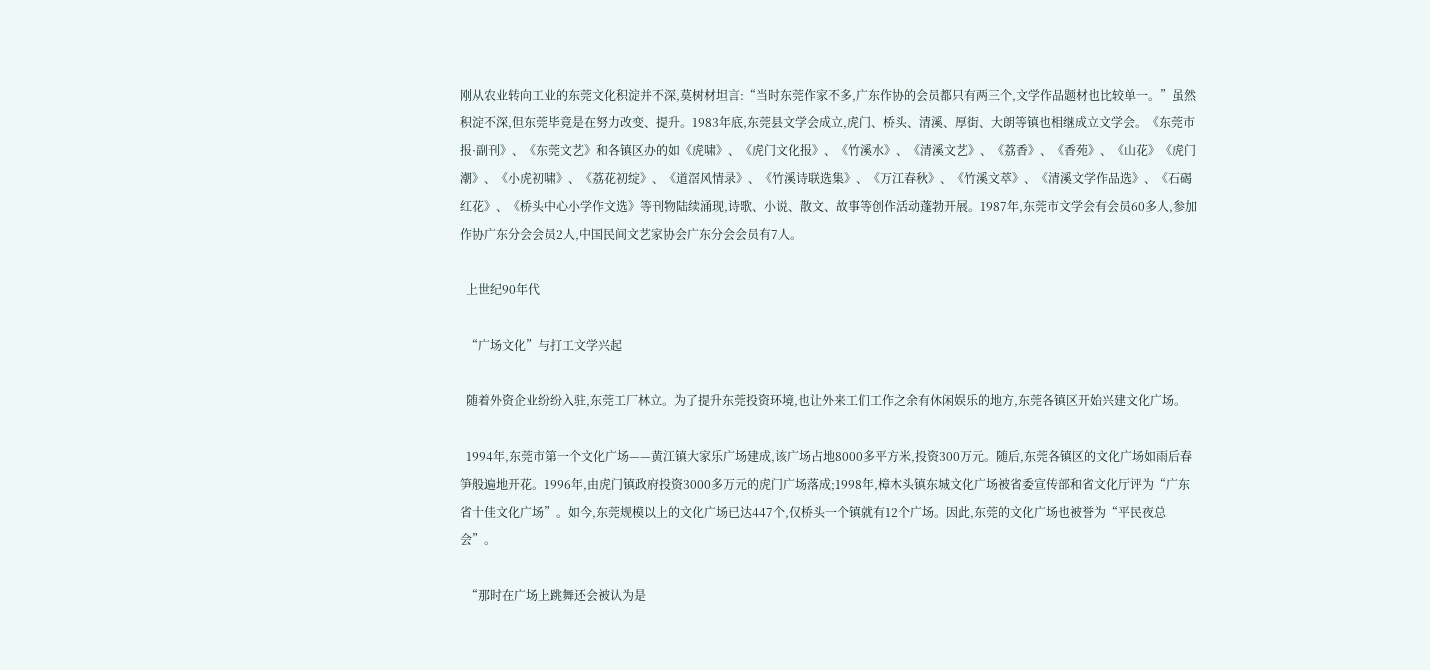刚从农业转向工业的东莞文化积淀并不深,莫树材坦言:“当时东莞作家不多,广东作协的会员都只有两三个,文学作品题材也比较单一。”虽然积淀不深,但东莞毕竟是在努力改变、提升。1983年底,东莞县文学会成立,虎门、桥头、清溪、厚街、大朗等镇也相继成立文学会。《东莞市报·副刊》、《东莞文艺》和各镇区办的如《虎啸》、《虎门文化报》、《竹溪水》、《清溪文艺》、《荔香》、《香苑》、《山花》《虎门潮》、《小虎初啸》、《荔花初绽》、《道滘风情录》、《竹溪诗联选集》、《万江春秋》、《竹溪文萃》、《清溪文学作品选》、《石碣红花》、《桥头中心小学作文选》等刊物陆续涌现,诗歌、小说、散文、故事等创作活动蓬勃开展。1987年,东莞市文学会有会员60多人,参加作协广东分会会员2人,中国民间文艺家协会广东分会会员有7人。

  上世纪90年代

  “广场文化”与打工文学兴起

  随着外资企业纷纷入驻,东莞工厂林立。为了提升东莞投资环境,也让外来工们工作之余有休闲娱乐的地方,东莞各镇区开始兴建文化广场。

  1994年,东莞市第一个文化广场——黄江镇大家乐广场建成,该广场占地8000多平方米,投资300万元。随后,东莞各镇区的文化广场如雨后春笋般遍地开花。1996年,由虎门镇政府投资3000多万元的虎门广场落成;1998年,樟木头镇东城文化广场被省委宣传部和省文化厅评为“广东省十佳文化广场”。如今,东莞规模以上的文化广场已达447个,仅桥头一个镇就有12个广场。因此,东莞的文化广场也被誉为“平民夜总会”。

  “那时在广场上跳舞还会被认为是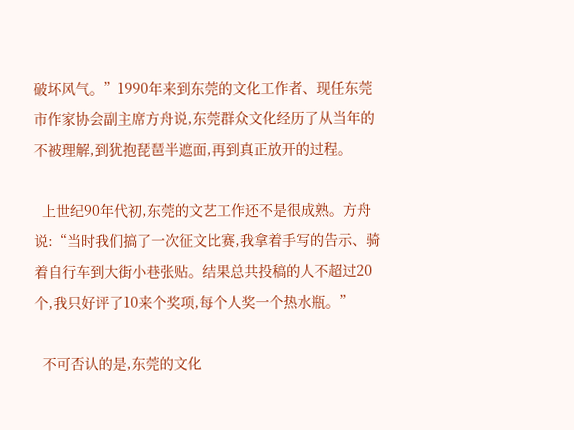破坏风气。”1990年来到东莞的文化工作者、现任东莞市作家协会副主席方舟说,东莞群众文化经历了从当年的不被理解,到犹抱琵琶半遮面,再到真正放开的过程。

  上世纪90年代初,东莞的文艺工作还不是很成熟。方舟说:“当时我们搞了一次征文比赛,我拿着手写的告示、骑着自行车到大街小巷张贴。结果总共投稿的人不超过20个,我只好评了10来个奖项,每个人奖一个热水瓶。”

  不可否认的是,东莞的文化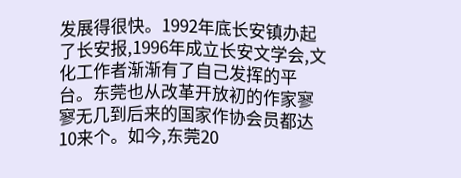发展得很快。1992年底长安镇办起了长安报,1996年成立长安文学会,文化工作者渐渐有了自己发挥的平台。东莞也从改革开放初的作家寥寥无几到后来的国家作协会员都达10来个。如今,东莞20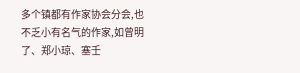多个镇都有作家协会分会,也不乏小有名气的作家,如曾明了、郑小琼、塞壬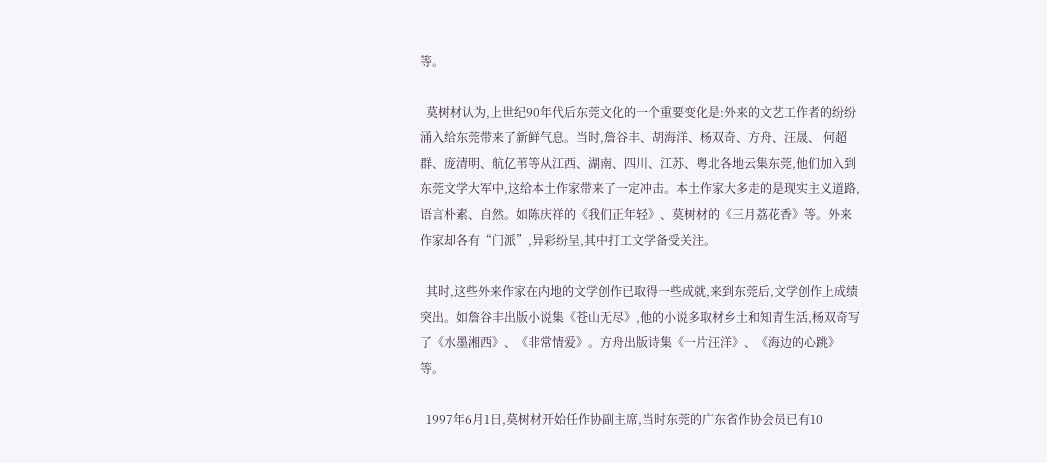等。

  莫树材认为,上世纪90年代后东莞文化的一个重要变化是:外来的文艺工作者的纷纷涌入给东莞带来了新鲜气息。当时,詹谷丰、胡海洋、杨双奇、方舟、汪晟、 何超群、庞清明、航亿苇等从江西、湖南、四川、江苏、粤北各地云集东莞,他们加入到东莞文学大军中,这给本土作家带来了一定冲击。本土作家大多走的是现实主义道路,语言朴素、自然。如陈庆祥的《我们正年轻》、莫树材的《三月荔花香》等。外来作家却各有“门派”,异彩纷呈,其中打工文学备受关注。

  其时,这些外来作家在内地的文学创作已取得一些成就,来到东莞后,文学创作上成绩突出。如詹谷丰出版小说集《苍山无尽》,他的小说多取材乡土和知青生活,杨双奇写了《水墨湘西》、《非常情爱》。方舟出版诗集《一片汪洋》、《海边的心跳》等。

  1997年6月1日,莫树材开始任作协副主席,当时东莞的广东省作协会员已有10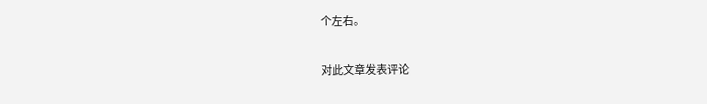个左右。

对此文章发表评论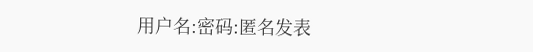用户名:密码:匿名发表